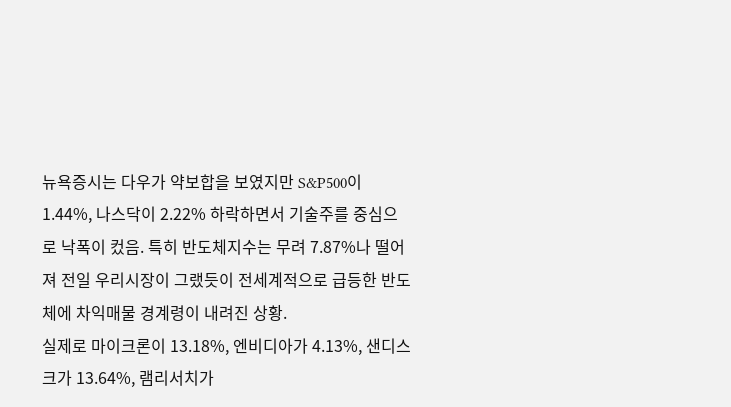뉴욕증시는 다우가 약보합을 보였지만 S&P500이 1.44%, 나스닥이 2.22% 하락하면서 기술주를 중심으로 낙폭이 컸음. 특히 반도체지수는 무려 7.87%나 떨어져 전일 우리시장이 그랬듯이 전세계적으로 급등한 반도체에 차익매물 경계령이 내려진 상황.
실제로 마이크론이 13.18%, 엔비디아가 4.13%, 샌디스크가 13.64%, 램리서치가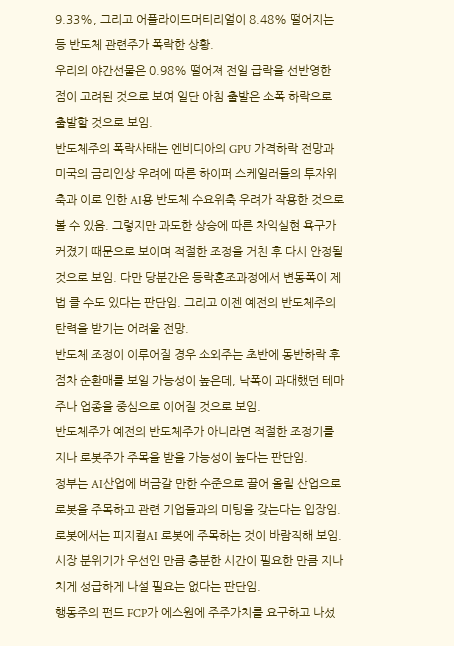9.33%, 그리고 어플라이드머티리얼이 8.48% 떨어지는 등 반도체 관련주가 폭락한 상황.
우리의 야간선물은 0.98% 떨어져 전일 급락을 선반영한 점이 고려된 것으로 보여 일단 아침 출발은 소폭 하락으로 출발할 것으로 보임.
반도체주의 폭락사태는 엔비디아의 GPU 가격하락 전망과 미국의 금리인상 우려에 따른 하이퍼 스케일러들의 투자위축과 이로 인한 AI용 반도체 수요위축 우려가 작용한 것으로 볼 수 있음. 그렇지만 과도한 상승에 따른 차익실현 욕구가 커졌기 때문으로 보이며 적절한 조정을 거친 후 다시 안정될 것으로 보임. 다만 당분간은 등락혼조과정에서 변동폭이 제법 클 수도 있다는 판단임. 그리고 이젠 예전의 반도체주의 탄력을 받기는 어려울 전망.
반도체 조정이 이루어질 경우 소외주는 초반에 동반하락 후 점차 순환매를 보일 가능성이 높은데, 낙폭이 과대했던 테마주나 업종을 중심으로 이어질 것으로 보임.
반도체주가 예전의 반도체주가 아니라면 적절한 조정기를 지나 로봇주가 주목을 받을 가능성이 높다는 판단임.
정부는 AI산업에 버금갈 만한 수준으로 끌어 올릴 산업으로 로봇을 주목하고 관련 기업들과의 미팅을 갖는다는 입장임. 로봇에서는 피지컬AI 로봇에 주목하는 것이 바람직해 보임. 시장 분위기가 우선인 만큼 충분한 시간이 필요한 만큼 지나치게 성급하게 나설 필요는 없다는 판단임.
행동주의 펀드 FCP가 에스원에 주주가치를 요구하고 나섰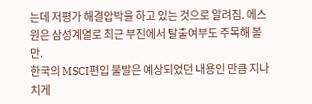는데 저평가 해결압박을 하고 있는 것으로 알려짐. 에스원은 삼성계열로 최근 부진에서 탈출여부도 주목해 볼만.
한국의 MSCI편입 불발은 예상되었던 내용인 만큼 지나치게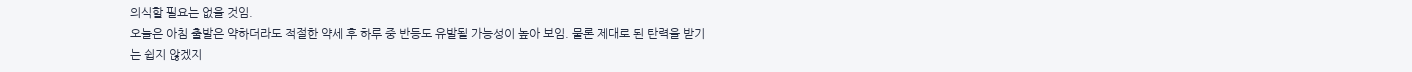의식할 필요는 없을 것임.
오늘은 아침 출발은 약하더라도 적절한 약세 후 하루 중 반등도 유발될 가능성이 높아 보임. 물론 제대로 된 탄력을 받기는 쉽지 않겠지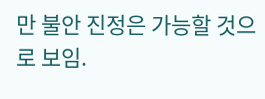만 불안 진정은 가능할 것으로 보임.